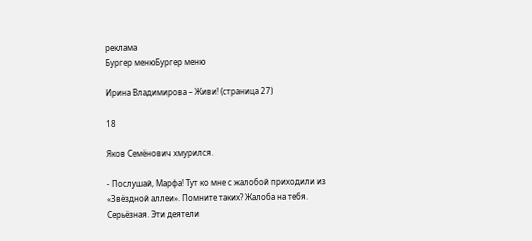реклама
Бургер менюБургер меню

Ирина Владимирова – Живи! (страница 27)

18

Яков Семёнович хмурился.

- Послушай, Марфа! Тут ко мне с жалобой приходили из «Звёздной аллеи». Помните таких? Жалоба на тебя. Серьёзная. Эти деятели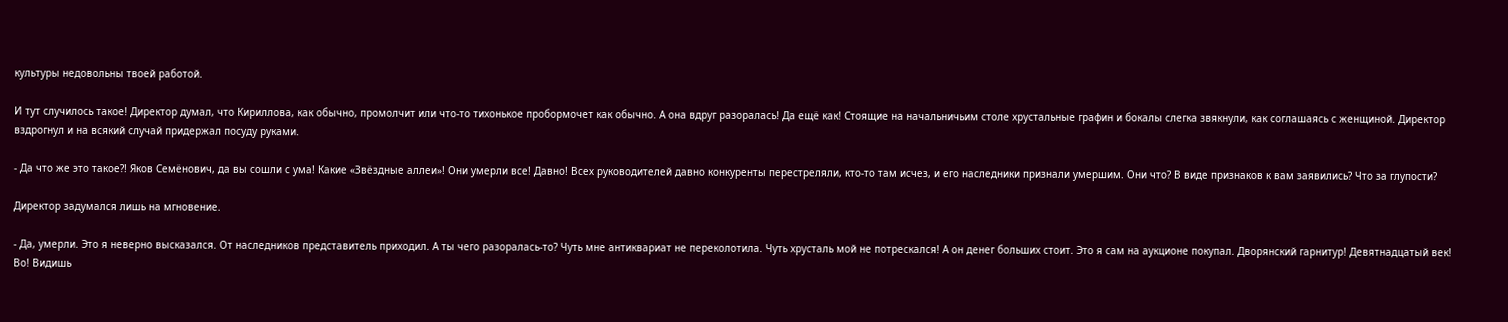культуры недовольны твоей работой.

И тут случилось такое! Директор думал, что Кириллова, как обычно, промолчит или что-то тихонькое пробормочет как обычно. А она вдруг разоралась! Да ещё как! Стоящие на начальничьим столе хрустальные графин и бокалы слегка звякнули, как соглашаясь с женщиной. Директор вздрогнул и на всякий случай придержал посуду руками.

- Да что же это такое?! Яков Семёнович, да вы сошли с ума! Какие «Звёздные аллеи»! Они умерли все! Давно! Всех руководителей давно конкуренты перестреляли, кто-то там исчез, и его наследники признали умершим. Они что? В виде признаков к вам заявились? Что за глупости?

Директор задумался лишь на мгновение.

- Да, умерли. Это я неверно высказался. От наследников представитель приходил. А ты чего разоралась-то? Чуть мне антиквариат не переколотила. Чуть хрусталь мой не потрескался! А он денег больших стоит. Это я сам на аукционе покупал. Дворянский гарнитур! Девятнадцатый век! Во! Видишь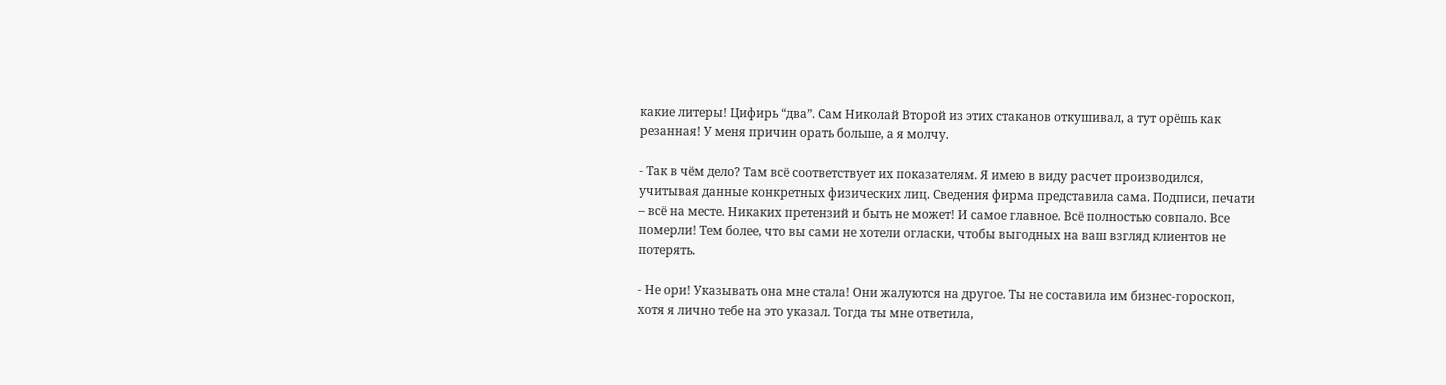какие литеры! Цифирь “два”. Сам Николай Второй из этих стаканов откушивал, а тут орёшь как резанная! У меня причин орать больше, а я молчу.

- Так в чём дело? Там всё соответствует их показателям. Я имею в виду расчет производился, учитывая данные конкретных физических лиц. Сведения фирма представила сама. Подписи, печати – всё на месте. Никаких претензий и быть не может! И самое главное. Всё полностью совпало. Все померли! Тем более, что вы сами не хотели огласки, чтобы выгодных на ваш взгляд клиентов не потерять.

- Не ори! Указывать она мне стала! Они жалуются на другое. Ты не составила им бизнес-гороскоп, хотя я лично тебе на это указал. Тогда ты мне ответила,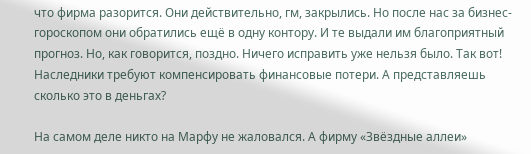что фирма разорится. Они действительно, гм, закрылись. Но после нас за бизнес-гороскопом они обратились ещё в одну контору. И те выдали им благоприятный прогноз. Но, как говорится, поздно. Ничего исправить уже нельзя было. Так вот! Наследники требуют компенсировать финансовые потери. А представляешь сколько это в деньгах?

На самом деле никто на Марфу не жаловался. А фирму «Звёздные аллеи»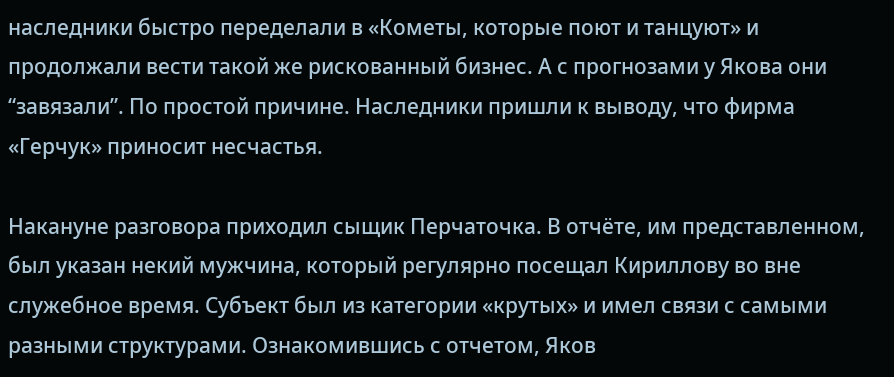наследники быстро переделали в «Кометы, которые поют и танцуют» и продолжали вести такой же рискованный бизнес. А с прогнозами у Якова они “завязали”. По простой причине. Наследники пришли к выводу, что фирма «Герчук» приносит несчастья.

Накануне разговора приходил сыщик Перчаточка. В отчёте, им представленном, был указан некий мужчина, который регулярно посещал Кириллову во вне служебное время. Субъект был из категории «крутых» и имел связи с самыми разными структурами. Ознакомившись с отчетом, Яков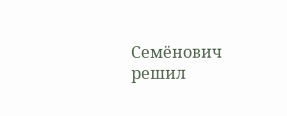Семёнович решил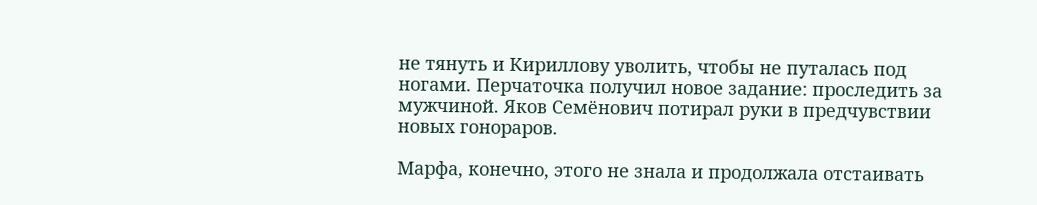не тянуть и Кириллову уволить, чтобы не путалась под ногами. Перчаточка получил новое задание: проследить за мужчиной. Яков Семёнович потирал руки в предчувствии новых гонораров.

Марфа, конечно, этого не знала и продолжала отстаивать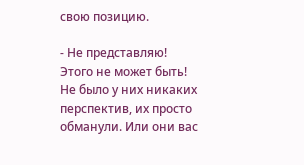свою позицию.

- Не представляю! Этого не может быть! Не было у них никаких перспектив, их просто обманули. Или они вас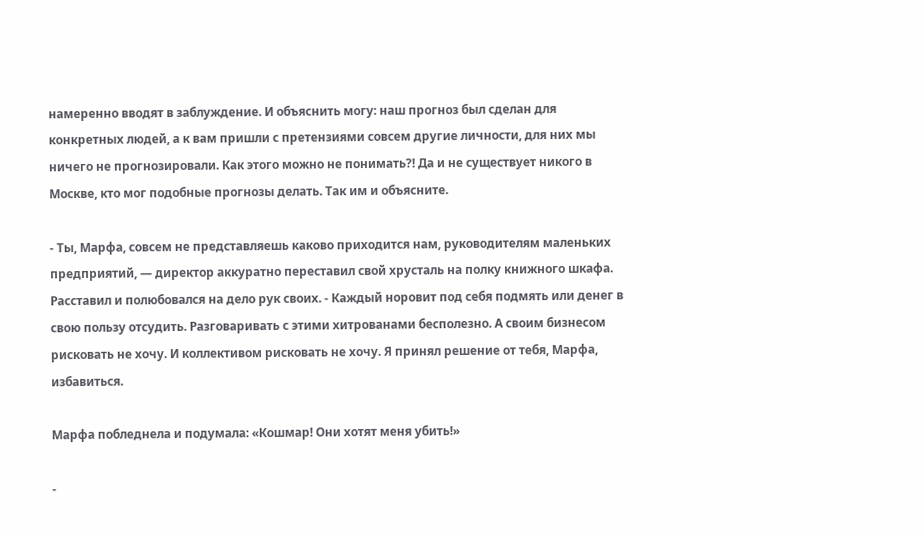намеренно вводят в заблуждение. И объяснить могу: наш прогноз был сделан для конкретных людей, а к вам пришли с претензиями совсем другие личности, для них мы ничего не прогнозировали. Как этого можно не понимать?! Да и не существует никого в Москве, кто мог подобные прогнозы делать. Так им и объясните.

- Ты, Марфа, совсем не представляешь каково приходится нам, руководителям маленьких предприятий, — директор аккуратно переставил свой хрусталь на полку книжного шкафа. Расставил и полюбовался на дело рук своих. - Каждый норовит под себя подмять или денег в свою пользу отсудить. Разговаривать с этими хитрованами бесполезно. А своим бизнесом рисковать не хочу. И коллективом рисковать не хочу. Я принял решение от тебя, Марфа, избавиться.

Марфа побледнела и подумала: «Кошмар! Они хотят меня убить!»

-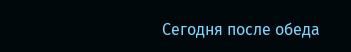Сегодня после обеда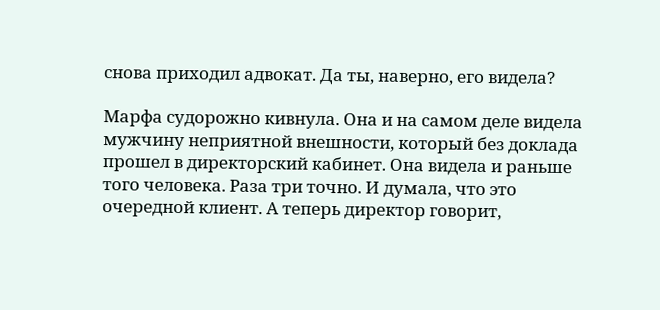снова приходил адвокат. Да ты, наверно, его видела?

Марфа судорожно кивнула. Она и на самом деле видела мужчину неприятной внешности, который без доклада прошел в директорский кабинет. Она видела и раньше того человека. Раза три точно. И думала, что это очередной клиент. А теперь директор говорит,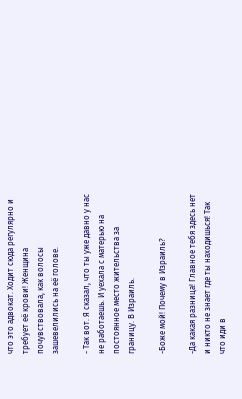что это адвокат. Ходит сюда регулярно и требует её крови! Женщина почувствовала, как волосы зашевелились на её голове.

- Так вот. Я сказал, что ты уже давно у нас не работаешь. И уехала с матерью на постоянное место жительства за границу. В Израиль.

-Боже мой! Почему в Израиль?

-Да какая разница! Главное тебя здесь нет и никто не знает где ты находишься! Так что иди в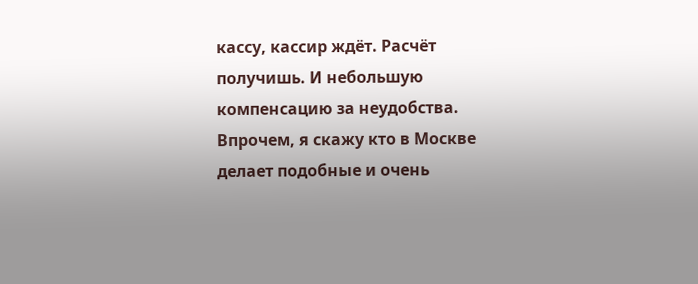кассу, кассир ждёт. Расчёт получишь. И небольшую компенсацию за неудобства. Впрочем, я скажу кто в Москве делает подобные и очень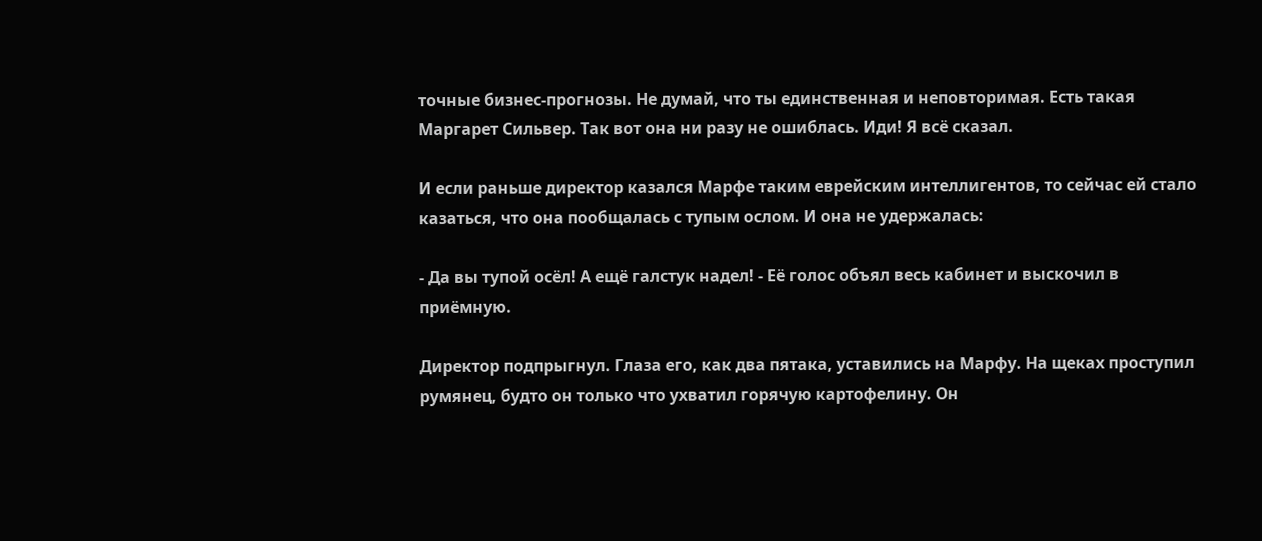точные бизнес-прогнозы. Не думай, что ты единственная и неповторимая. Есть такая Маргарет Сильвер. Так вот она ни разу не ошиблась. Иди! Я всё сказал.

И если раньше директор казался Марфе таким еврейским интеллигентов, то сейчас ей стало казаться, что она пообщалась с тупым ослом. И она не удержалась:

- Да вы тупой осёл! А ещё галстук надел! - Её голос объял весь кабинет и выскочил в приёмную.

Директор подпрыгнул. Глаза его, как два пятака, уставились на Марфу. На щеках проступил румянец, будто он только что ухватил горячую картофелину. Он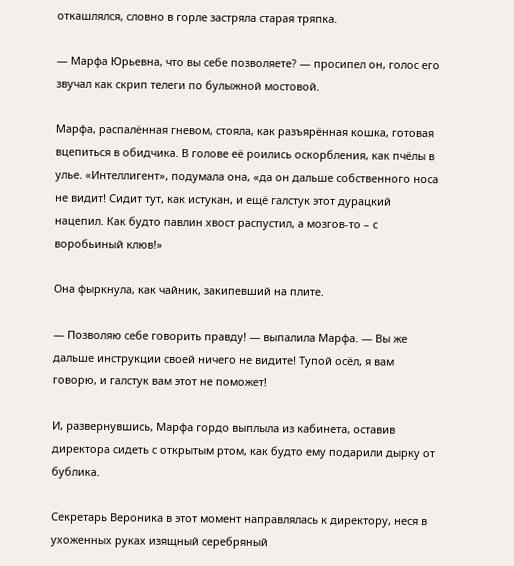откашлялся, словно в горле застряла старая тряпка.

— Марфа Юрьевна, что вы себе позволяете? — просипел он, голос его звучал как скрип телеги по булыжной мостовой.

Марфа, распалённая гневом, стояла, как разъярённая кошка, готовая вцепиться в обидчика. В голове её роились оскорбления, как пчёлы в улье. «Интеллигент», подумала она, «да он дальше собственного носа не видит! Сидит тут, как истукан, и ещё галстук этот дурацкий нацепил. Как будто павлин хвост распустил, а мозгов-то – с воробьиный клюв!»

Она фыркнула, как чайник, закипевший на плите.

— Позволяю себе говорить правду! — выпалила Марфа. — Вы же дальше инструкции своей ничего не видите! Тупой осёл, я вам говорю, и галстук вам этот не поможет!

И, развернувшись, Марфа гордо выплыла из кабинета, оставив директора сидеть с открытым ртом, как будто ему подарили дырку от бублика.

Секретарь Вероника в этот момент направлялась к директору, неся в ухоженных руках изящный серебряный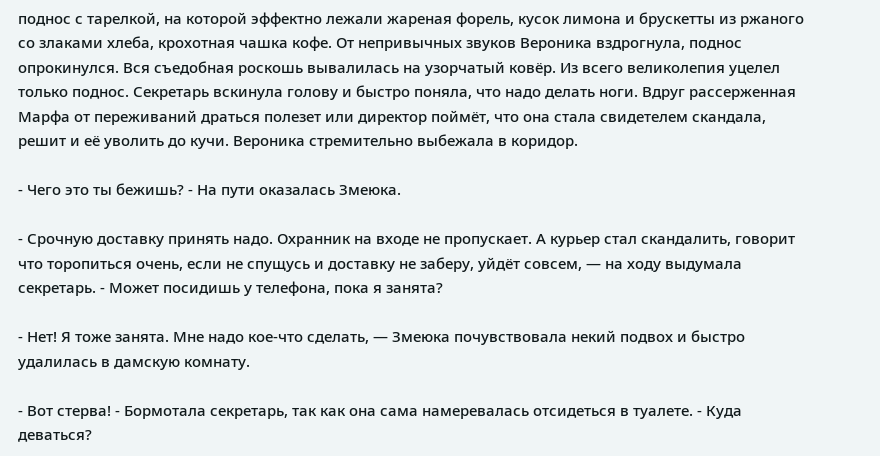поднос с тарелкой, на которой эффектно лежали жареная форель, кусок лимона и брускетты из ржаного со злаками хлеба, крохотная чашка кофе. От непривычных звуков Вероника вздрогнула, поднос опрокинулся. Вся съедобная роскошь вывалилась на узорчатый ковёр. Из всего великолепия уцелел только поднос. Секретарь вскинула голову и быстро поняла, что надо делать ноги. Вдруг рассерженная Марфа от переживаний драться полезет или директор поймёт, что она стала свидетелем скандала, решит и её уволить до кучи. Вероника стремительно выбежала в коридор.

- Чего это ты бежишь? - На пути оказалась Змеюка.

- Срочную доставку принять надо. Охранник на входе не пропускает. А курьер стал скандалить, говорит что торопиться очень, если не спущусь и доставку не заберу, уйдёт совсем, — на ходу выдумала секретарь. - Может посидишь у телефона, пока я занята?

- Нет! Я тоже занята. Мне надо кое-что сделать, — Змеюка почувствовала некий подвох и быстро удалилась в дамскую комнату.

- Вот стерва! - Бормотала секретарь, так как она сама намеревалась отсидеться в туалете. - Куда деваться?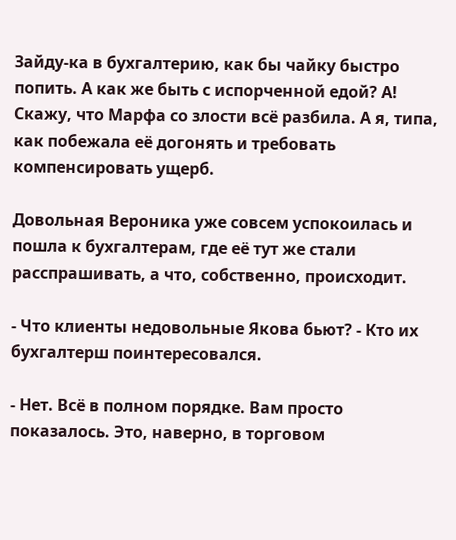Зайду-ка в бухгалтерию, как бы чайку быстро попить. А как же быть с испорченной едой? А! Скажу, что Марфа со злости всё разбила. А я, типа, как побежала её догонять и требовать компенсировать ущерб.

Довольная Вероника уже совсем успокоилась и пошла к бухгалтерам, где её тут же стали расспрашивать, а что, собственно, происходит.

- Что клиенты недовольные Якова бьют? - Кто их бухгалтерш поинтересовался.

- Нет. Всё в полном порядке. Вам просто показалось. Это, наверно, в торговом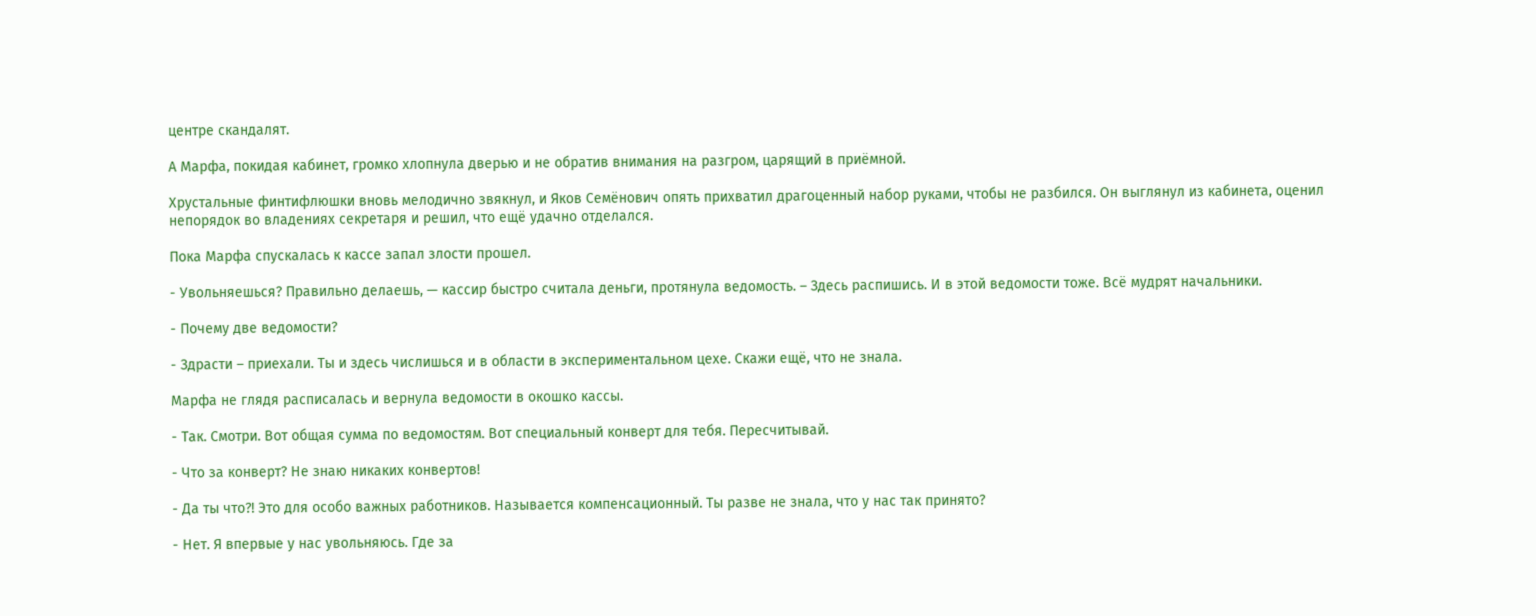центре скандалят.

А Марфа, покидая кабинет, громко хлопнула дверью и не обратив внимания на разгром, царящий в приёмной.

Хрустальные финтифлюшки вновь мелодично звякнул, и Яков Семёнович опять прихватил драгоценный набор руками, чтобы не разбился. Он выглянул из кабинета, оценил непорядок во владениях секретаря и решил, что ещё удачно отделался.

Пока Марфа спускалась к кассе запал злости прошел.

- Увольняешься? Правильно делаешь, — кассир быстро считала деньги, протянула ведомость. – Здесь распишись. И в этой ведомости тоже. Всё мудрят начальники.

- Почему две ведомости?

- Здрасти – приехали. Ты и здесь числишься и в области в экспериментальном цехе. Скажи ещё, что не знала.

Марфа не глядя расписалась и вернула ведомости в окошко кассы.

- Так. Смотри. Вот общая сумма по ведомостям. Вот специальный конверт для тебя. Пересчитывай.

- Что за конверт? Не знаю никаких конвертов!

- Да ты что?! Это для особо важных работников. Называется компенсационный. Ты разве не знала, что у нас так принято?

- Нет. Я впервые у нас увольняюсь. Где за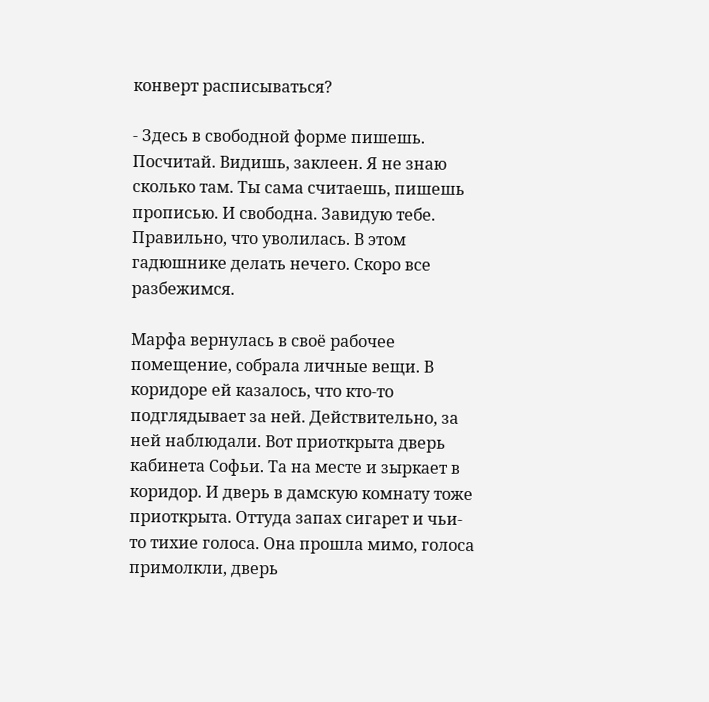конверт расписываться?

- Здесь в свободной форме пишешь. Посчитай. Видишь, заклеен. Я не знаю сколько там. Ты сама считаешь, пишешь прописью. И свободна. Завидую тебе. Правильно, что уволилась. В этом гадюшнике делать нечего. Скоро все разбежимся.

Марфа вернулась в своё рабочее помещение, собрала личные вещи. В коридоре ей казалось, что кто-то подглядывает за ней. Действительно, за ней наблюдали. Вот приоткрыта дверь кабинета Софьи. Та на месте и зыркает в коридор. И дверь в дамскую комнату тоже приоткрыта. Оттуда запах сигарет и чьи-то тихие голоса. Она прошла мимо, голоса примолкли, дверь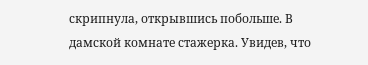скрипнула, открывшись побольше. В дамской комнате стажерка. Увидев, что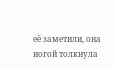её заметили, она ногой толкнула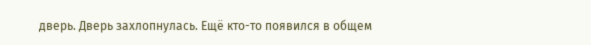дверь. Дверь захлопнулась. Ещё кто-то появился в общем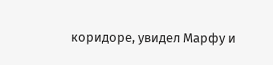коридоре, увидел Марфу и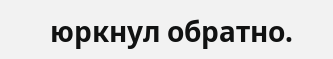юркнул обратно.